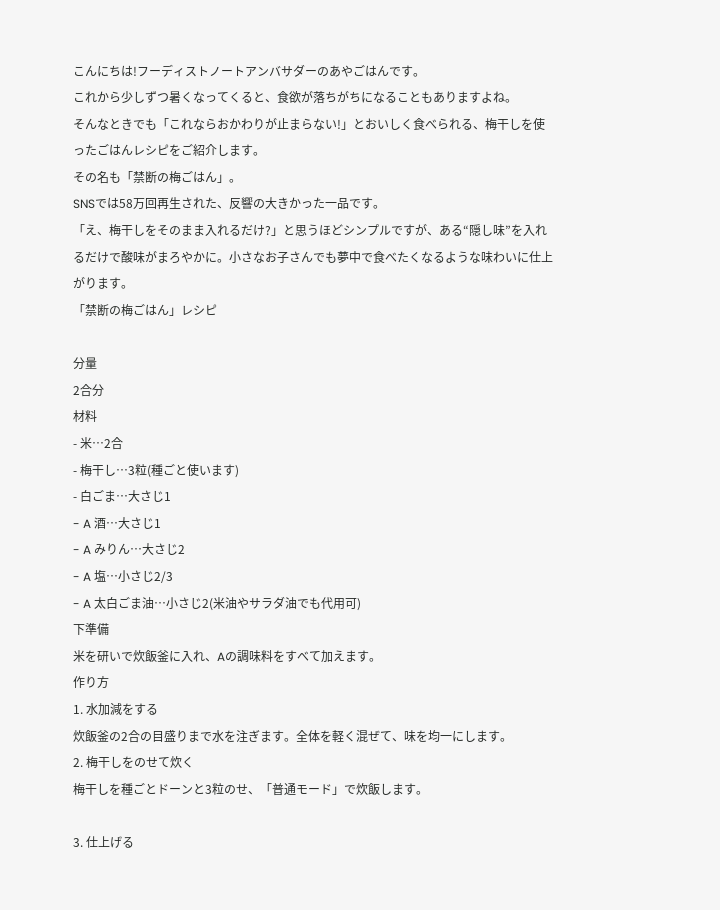こんにちは!フーディストノートアンバサダーのあやごはんです。
これから少しずつ暑くなってくると、食欲が落ちがちになることもありますよね。
そんなときでも「これならおかわりが止まらない!」とおいしく食べられる、梅干しを使ったごはんレシピをご紹介します。
その名も「禁断の梅ごはん」。
SNSでは58万回再生された、反響の大きかった一品です。
「え、梅干しをそのまま入れるだけ?」と思うほどシンプルですが、ある“隠し味”を入れるだけで酸味がまろやかに。小さなお子さんでも夢中で食べたくなるような味わいに仕上がります。
「禁断の梅ごはん」レシピ

分量
2合分
材料
- 米…2合
- 梅干し…3粒(種ごと使います)
- 白ごま…大さじ1
- A 酒…大さじ1
- A みりん…大さじ2
- A 塩…小さじ2/3
- A 太白ごま油…小さじ2(米油やサラダ油でも代用可)
下準備
米を研いで炊飯釜に入れ、Aの調味料をすべて加えます。
作り方
1. 水加減をする
炊飯釜の2合の目盛りまで水を注ぎます。全体を軽く混ぜて、味を均一にします。
2. 梅干しをのせて炊く
梅干しを種ごとドーンと3粒のせ、「普通モード」で炊飯します。

3. 仕上げる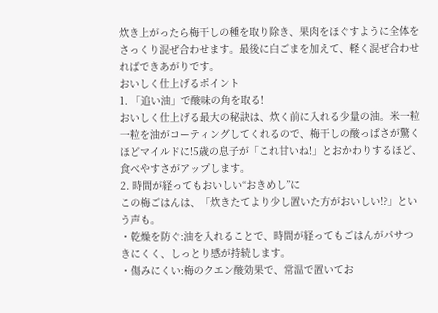炊き上がったら梅干しの種を取り除き、果肉をほぐすように全体をさっくり混ぜ合わせます。最後に白ごまを加えて、軽く混ぜ合わせればできあがりです。
おいしく仕上げるポイント
1. 「追い油」で酸味の角を取る!
おいしく仕上げる最大の秘訣は、炊く前に入れる少量の油。米一粒一粒を油がコーティングしてくれるので、梅干しの酸っぱさが驚くほどマイルドに!5歳の息子が「これ甘いね!」とおかわりするほど、食べやすさがアップします。
2. 時間が経ってもおいしい“おきめし”に
この梅ごはんは、「炊きたてより少し置いた方がおいしい!?」という声も。
・乾燥を防ぐ:油を入れることで、時間が経ってもごはんがパサつきにくく、しっとり感が持続します。
・傷みにくい:梅のクエン酸効果で、常温で置いてお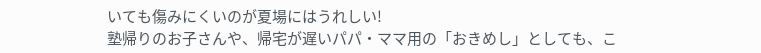いても傷みにくいのが夏場にはうれしい!
塾帰りのお子さんや、帰宅が遅いパパ・ママ用の「おきめし」としても、こ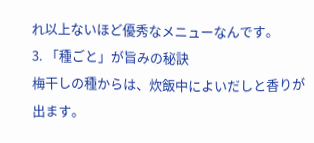れ以上ないほど優秀なメニューなんです。
3. 「種ごと」が旨みの秘訣
梅干しの種からは、炊飯中によいだしと香りが出ます。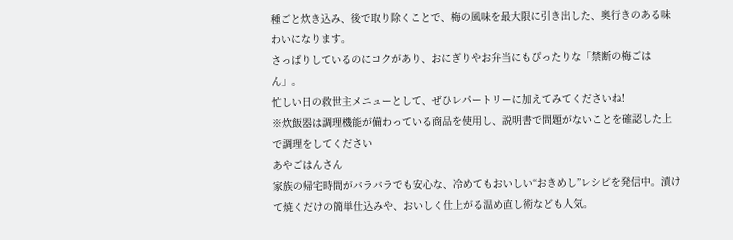種ごと炊き込み、後で取り除くことで、梅の風味を最大限に引き出した、奥行きのある味わいになります。
さっぱりしているのにコクがあり、おにぎりやお弁当にもぴったりな「禁断の梅ごはん」。
忙しい日の救世主メニューとして、ぜひレパートリーに加えてみてくださいね!
※炊飯器は調理機能が備わっている商品を使用し、説明書で問題がないことを確認した上で調理をしてください
あやごはんさん
家族の帰宅時間がバラバラでも安心な、冷めてもおいしい“おきめし”レシピを発信中。漬けて焼くだけの簡単仕込みや、おいしく仕上がる温め直し術なども人気。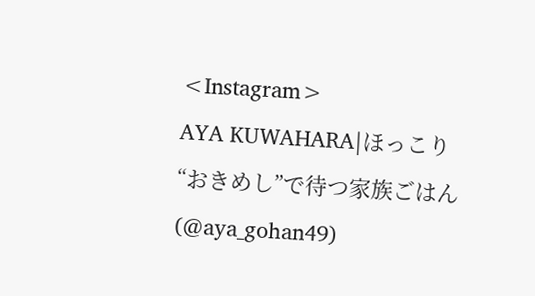<Instagram>
AYA KUWAHARA|ほっこり“おきめし”で待つ家族ごはん(@aya_gohan49)